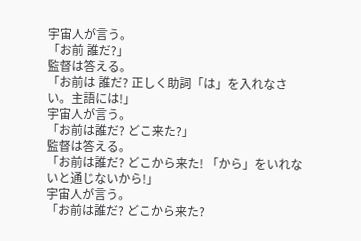宇宙人が言う。
「お前 誰だ?」
監督は答える。
「お前は 誰だ? 正しく助詞「は」を入れなさい。主語には!」
宇宙人が言う。
「お前は誰だ? どこ来た?」
監督は答える。
「お前は誰だ? どこから来た! 「から」をいれないと通じないから!」
宇宙人が言う。
「お前は誰だ? どこから来た?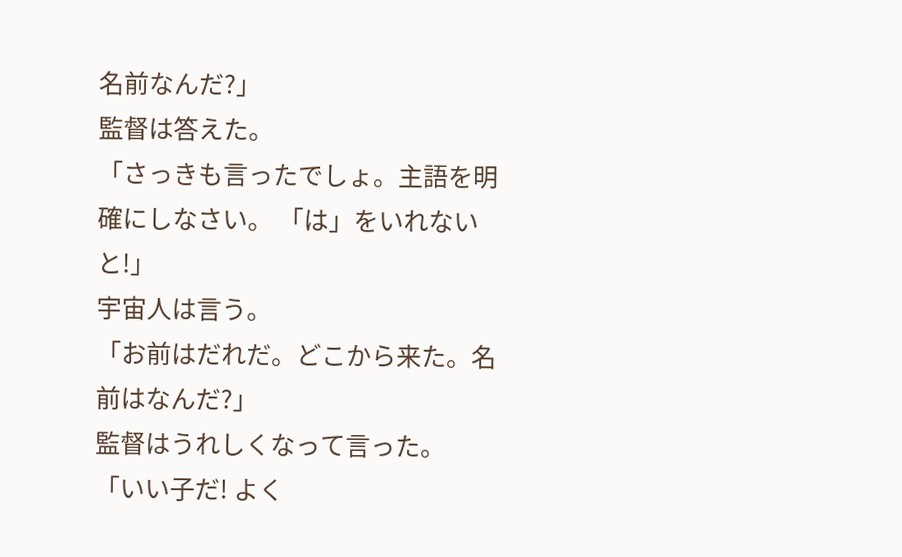名前なんだ?」
監督は答えた。
「さっきも言ったでしょ。主語を明確にしなさい。 「は」をいれないと!」
宇宙人は言う。
「お前はだれだ。どこから来た。名前はなんだ?」
監督はうれしくなって言った。
「いい子だ! よく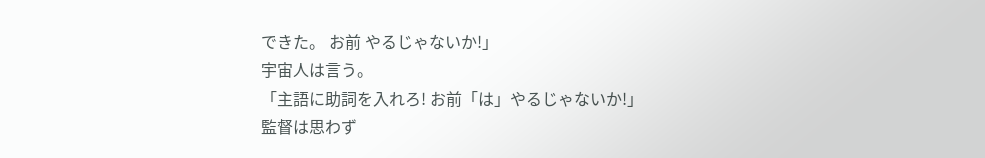できた。 お前 やるじゃないか!」
宇宙人は言う。
「主語に助詞を入れろ! お前「は」やるじゃないか!」
監督は思わず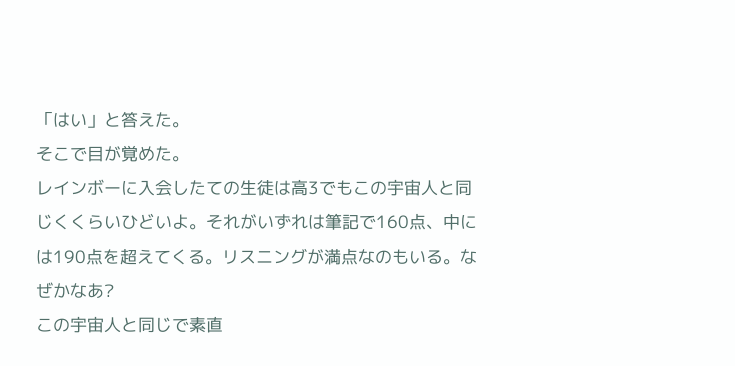「はい」と答えた。
そこで目が覚めた。
レインボーに入会したての生徒は高3でもこの宇宙人と同じくくらいひどいよ。それがいずれは筆記で160点、中には190点を超えてくる。リスニングが満点なのもいる。なぜかなあ?
この宇宙人と同じで素直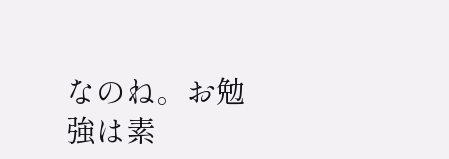なのね。お勉強は素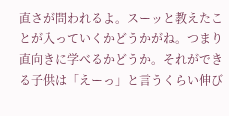直さが問われるよ。スーッと教えたことが入っていくかどうかがね。つまり直向きに学べるかどうか。それができる子供は「えーっ」と言うくらい伸び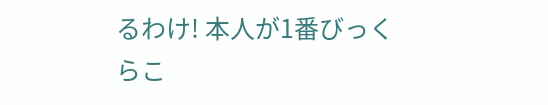るわけ! 本人が1番びっくらこ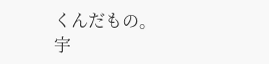くんだもの。
宇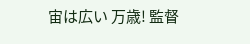宙は広い 万歳! 監督